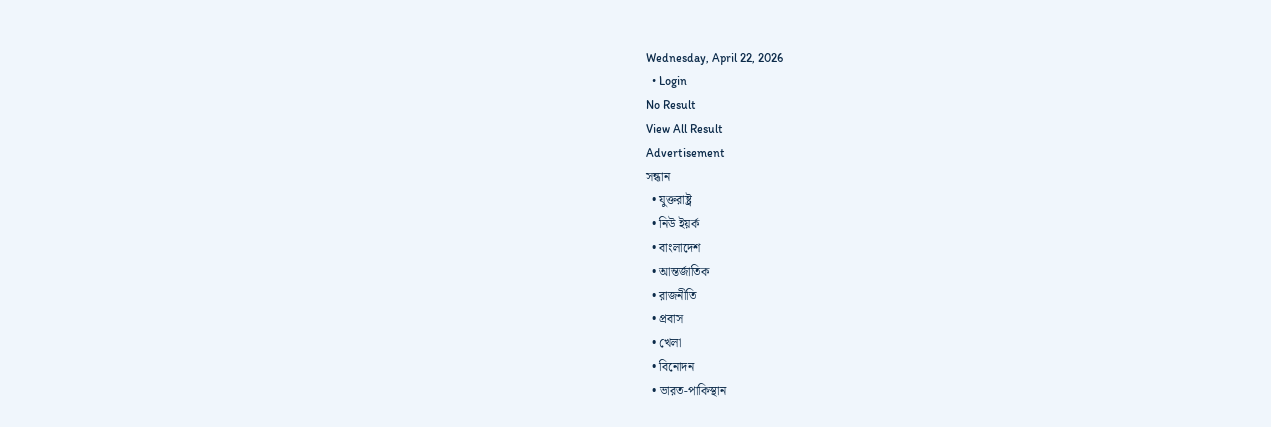Wednesday, April 22, 2026
  • Login
No Result
View All Result
Advertisement
সন্ধান
  • যুক্তরাষ্ট্র
  • নিউ ইয়র্ক
  • বাংলাদেশ
  • আন্তর্জাতিক
  • রাজনীতি
  • প্রবাস
  • খেলা
  • বিনোদন
  • ভারত-পাকিস্থান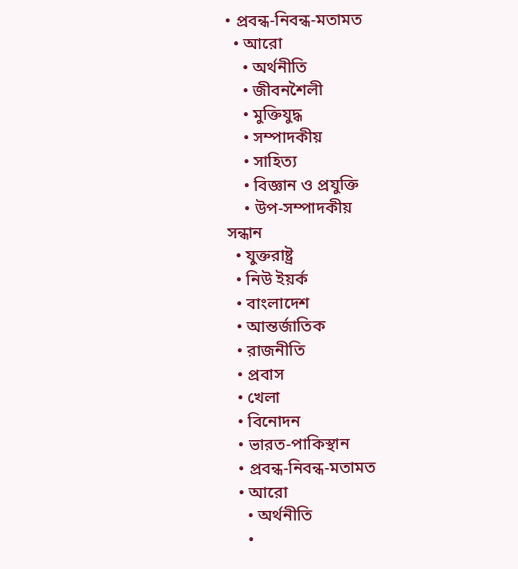• প্রবন্ধ-নিবন্ধ-মতামত
  • আরো
    • অর্থনীতি
    • জীবনশৈলী
    • মুক্তিযুদ্ধ
    • সম্পাদকীয়
    • সাহিত্য
    • বিজ্ঞান ও প্রযুক্তি
    • উপ-সম্পাদকীয়
সন্ধান
  • যুক্তরাষ্ট্র
  • নিউ ইয়র্ক
  • বাংলাদেশ
  • আন্তর্জাতিক
  • রাজনীতি
  • প্রবাস
  • খেলা
  • বিনোদন
  • ভারত-পাকিস্থান
  • প্রবন্ধ-নিবন্ধ-মতামত
  • আরো
    • অর্থনীতি
    •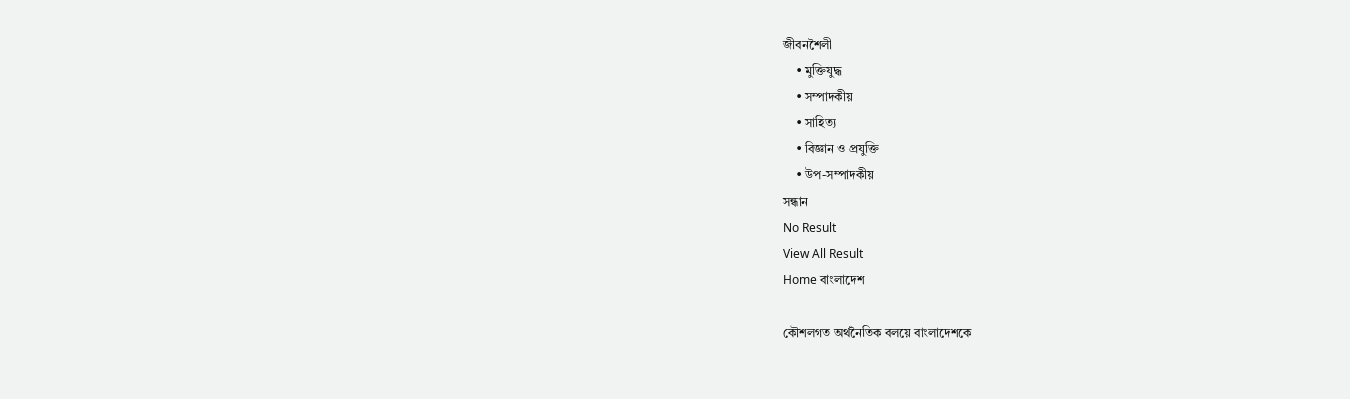জীবনশৈলী
    • মুক্তিযুদ্ধ
    • সম্পাদকীয়
    • সাহিত্য
    • বিজ্ঞান ও প্রযুক্তি
    • উপ-সম্পাদকীয়
সন্ধান
No Result
View All Result
Home বাংলাদেশ

কৌশলগত অর্থনৈতিক বলয়ে বাংলাদেশকে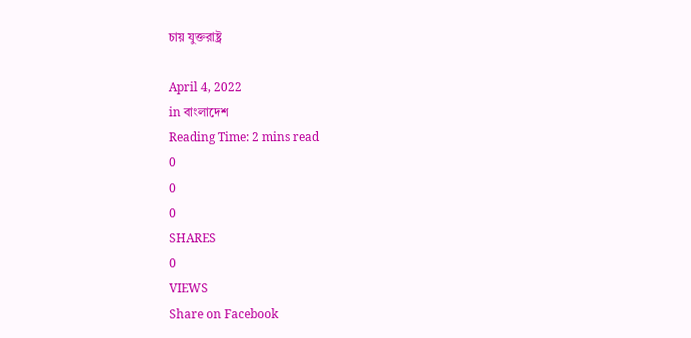চায় যুক্তরাষ্ট্র

April 4, 2022
in বাংলাদেশ
Reading Time: 2 mins read
0
0
0
SHARES
0
VIEWS
Share on Facebook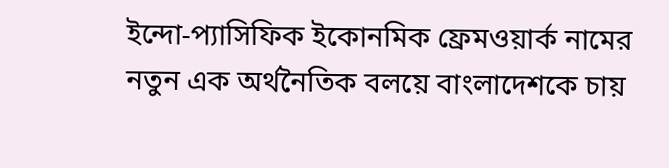ইন্দো-প্যাসিফিক ইকোনমিক ফ্রেমওয়ার্ক নামের নতুন এক অর্থনৈতিক বলয়ে বাংলাদেশকে চায়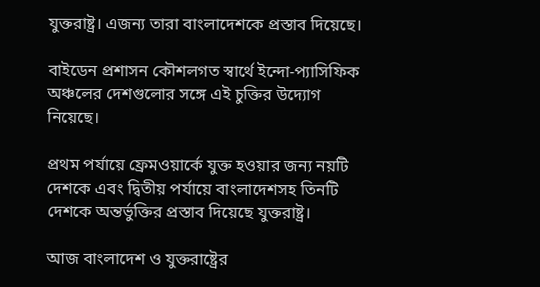যুক্তরাষ্ট্র। এজন্য তারা বাংলাদেশকে প্রস্তাব দিয়েছে।

বাইডেন প্রশাসন কৌশলগত স্বার্থে ইন্দো-প্যাসিফিক অঞ্চলের দেশগুলোর সঙ্গে এই চুক্তির উদ্যোগ নিয়েছে।

প্রথম পর্যায়ে ফ্রেমওয়ার্কে যুক্ত হওয়ার জন্য নয়টি দেশকে এবং দ্বিতীয় পর্যায়ে বাংলাদেশসহ তিনটি দেশকে অন্তর্ভুক্তির প্রস্তাব দিয়েছে যুক্তরাষ্ট্র।

আজ বাংলাদেশ ও যুক্তরাষ্ট্রের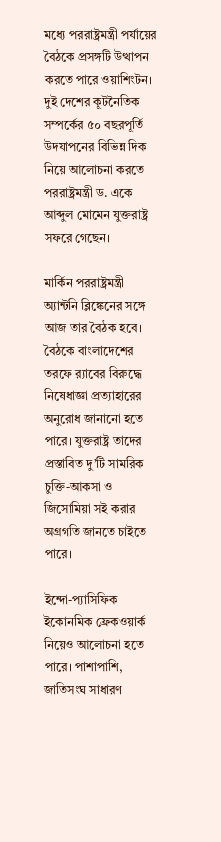মধ্যে পররাষ্ট্রমন্ত্রী পর্যায়ের বৈঠকে প্রসঙ্গটি উত্থাপন করতে পারে ওয়াশিংটন। দুই দেশের কূটনৈতিক সম্পর্কের ৫০ বছরপূর্তি উদযাপনের বিভিন্ন দিক নিয়ে আলোচনা করতে পররাষ্ট্রমন্ত্রী ড. একে আব্দুল মোমেন যুক্তরাষ্ট্র সফরে গেছেন।

মার্কিন পররাষ্ট্রমন্ত্রী অ্যান্টনি ব্লিঙ্কেনের সঙ্গে আজ তার বৈঠক হবে। বৈঠকে বাংলাদেশের তরফে র‌্যাবের বিরুদ্ধে নিষেধাজ্ঞা প্রত্যাহারের অনুরোধ জানানো হতে পারে। যুক্তরাষ্ট্র তাদের প্রস্তাবিত দু’টি সামরিক চুক্তি-আকসা ও জিসোমিয়া সই করার অগ্রগতি জানতে চাইতে পারে।

ইন্দো-প্যাসিফিক ইকোনমিক ফ্রেকওয়ার্ক নিয়েও আলোচনা হতে পারে। পাশাপাশি, জাতিসংঘ সাধারণ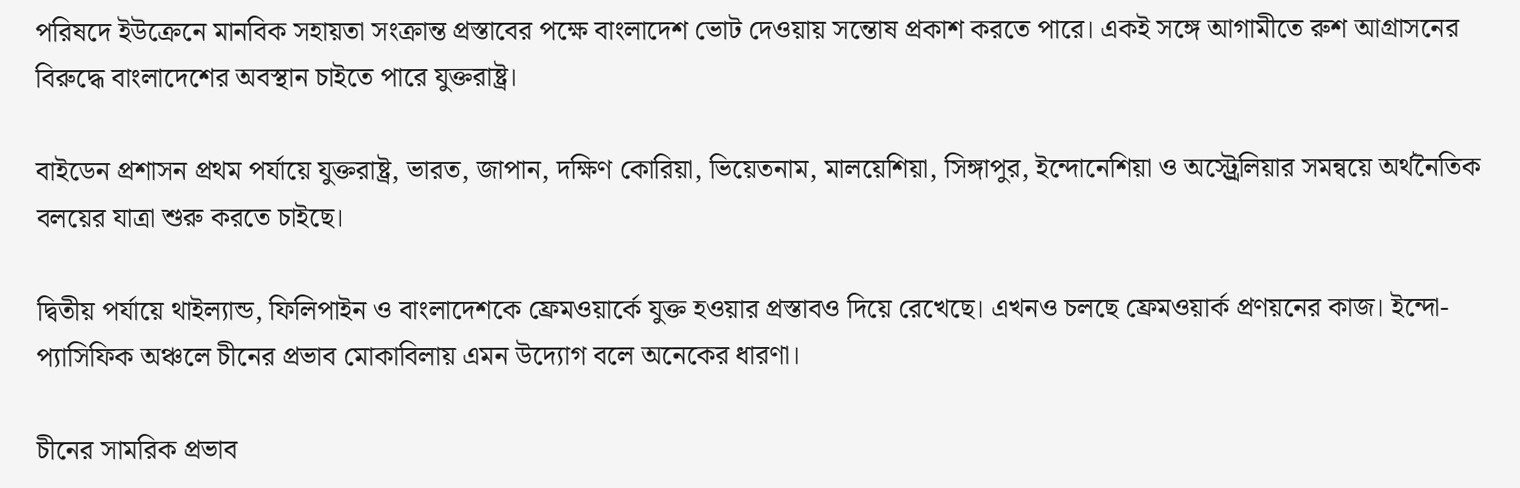পরিষদে ইউক্রেনে মানবিক সহায়তা সংক্রান্ত প্রস্তাবের পক্ষে বাংলাদেশ ভোট দেওয়ায় সন্তোষ প্রকাশ করতে পারে। একই সঙ্গে আগামীতে রুশ আগ্রাসনের বিরুদ্ধে বাংলাদেশের অবস্থান চাইতে পারে যুক্তরাষ্ট্র।

বাইডেন প্রশাসন প্রথম পর্যায়ে যুক্তরাষ্ট্র, ভারত, জাপান, দক্ষিণ কোরিয়া, ভিয়েতনাম, মালয়েশিয়া, সিঙ্গাপুর, ইন্দোনেশিয়া ও অস্ট্র্রেলিয়ার সমন্বয়ে অর্থনৈতিক বলয়ের যাত্রা শুরু করতে চাইছে।

দ্বিতীয় পর্যায়ে থাইল্যান্ড, ফিলিপাইন ও বাংলাদেশকে ফ্রেমওয়ার্কে যুক্ত হওয়ার প্রস্তাবও দিয়ে রেখেছে। এখনও চলছে ফ্রেমওয়ার্ক প্রণয়নের কাজ। ইন্দো-প্যাসিফিক অঞ্চলে চীনের প্রভাব মোকাবিলায় এমন উদ্যোগ বলে অনেকের ধারণা।

চীনের সামরিক প্রভাব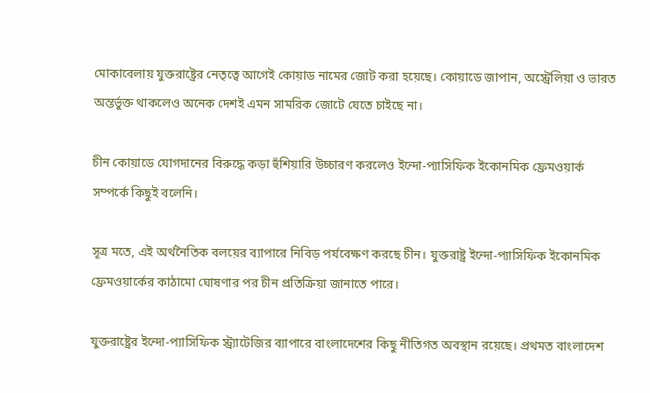মোকাবেলায় যুক্তরাষ্ট্রের নেতৃত্বে আগেই কোয়াড নামের জোট করা হয়েছে। কোয়াডে জাপান, অস্ট্রেলিয়া ও ভারত অন্তর্ভুক্ত থাকলেও অনেক দেশই এমন সামরিক জোটে যেতে চাইছে না।

চীন কোয়াডে যোগদানের বিরুদ্ধে কড়া হুঁশিয়ারি উচ্চারণ করলেও ইন্দো-প্যাসিফিক ইকোনমিক ফ্রেমওয়ার্ক সম্পর্কে কিছুই বলেনি।

সূত্র মতে, এই অর্থনৈতিক বলয়ের ব্যাপারে নিবিড় পর্যবেক্ষণ করছে চীন। যুক্তরাষ্ট্র ইন্দো-প্যাসিফিক ইকোনমিক ফ্রেমওয়ার্কের কাঠামো ঘোষণার পর চীন প্রতিক্রিয়া জানাতে পারে।

যুক্তরাষ্ট্রের ইন্দো-প্যাসিফিক স্ট্র্যাটেজির ব্যাপারে বাংলাদেশের কিছু নীতিগত অবস্থান রয়েছে। প্রথমত বাংলাদেশ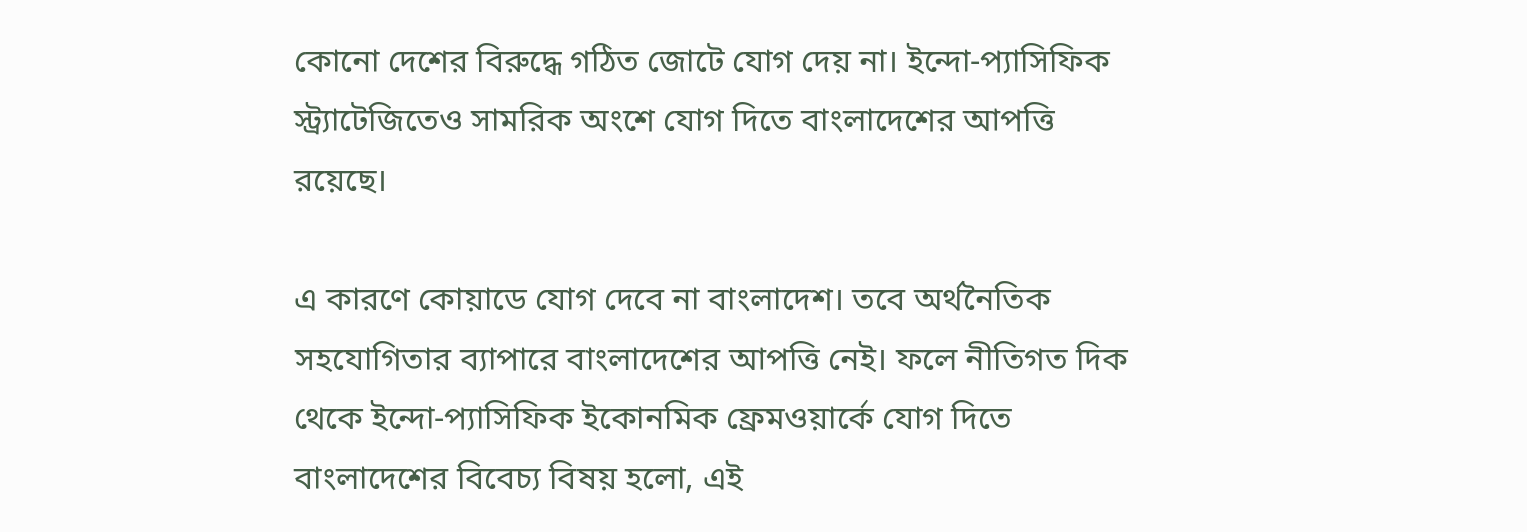কোনো দেশের বিরুদ্ধে গঠিত জোটে যোগ দেয় না। ইন্দো-প্যাসিফিক স্ট্র্যাটেজিতেও সামরিক অংশে যোগ দিতে বাংলাদেশের আপত্তি রয়েছে।

এ কারণে কোয়াডে যোগ দেবে না বাংলাদেশ। তবে অর্থনৈতিক সহযোগিতার ব্যাপারে বাংলাদেশের আপত্তি নেই। ফলে নীতিগত দিক থেকে ইন্দো-প্যাসিফিক ইকোনমিক ফ্রেমওয়ার্কে যোগ দিতে বাংলাদেশের বিবেচ্য বিষয় হলো, এই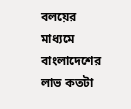বলয়ের মাধ্যমে বাংলাদেশের লাভ কতটা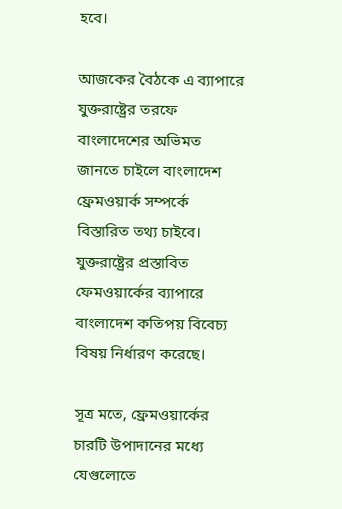হবে।

আজকের বৈঠকে এ ব্যাপারে যুক্তরাষ্ট্রের তরফে বাংলাদেশের অভিমত জানতে চাইলে বাংলাদেশ ফ্রেমওয়ার্ক সম্পর্কে বিস্তারিত তথ্য চাইবে। যুক্তরাষ্ট্রের প্রস্তাবিত ফেমওয়ার্কের ব্যাপারে বাংলাদেশ কতিপয় বিবেচ্য বিষয় নির্ধারণ করেছে।

সূত্র মতে, ফ্রেমওয়ার্কের চারটি উপাদানের মধ্যে যেগুলোতে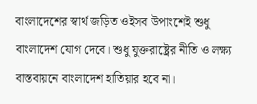বাংলাদেশের স্বার্থ জড়িত ওইসব উপাংশেই শুধু বাংলাদেশ যোগ দেবে। শুধু যুক্তরাষ্ট্রের নীতি ও লক্ষ্য বাস্তবায়নে বাংলাদেশ হাতিয়ার হবে না।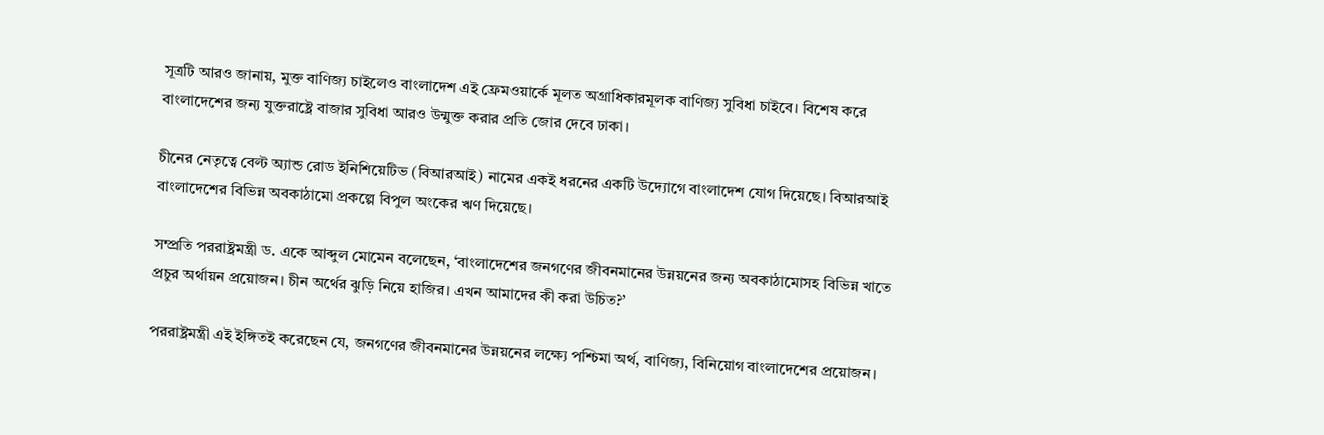সূত্রটি আরও জানায়, মুক্ত বাণিজ্য চাইলেও বাংলাদেশ এই ফ্রেমওয়ার্কে মূলত অগ্রাধিকারমূলক বাণিজ্য সুবিধা চাইবে। বিশেষ করে বাংলাদেশের জন্য যুক্তরাষ্ট্রে বাজার সুবিধা আরও উন্মুক্ত করার প্রতি জোর দেবে ঢাকা।

চীনের নেতৃত্বে বেল্ট অ্যান্ড রোড ইনিশিয়েটিভ (বিআরআই) নামের একই ধরনের একটি উদ্যোগে বাংলাদেশ যোগ দিয়েছে। বিআরআই বাংলাদেশের বিভিন্ন অবকাঠামো প্রকল্পে বিপুল অংকের ঋণ দিয়েছে।

সম্প্রতি পররাষ্ট্রমন্ত্রী ড. একে আব্দুল মোমেন বলেছেন, ‘বাংলাদেশের জনগণের জীবনমানের উন্নয়নের জন্য অবকাঠামোসহ বিভিন্ন খাতে প্রচুর অর্থায়ন প্রয়োজন। চীন অর্থের ঝুড়ি নিয়ে হাজির। এখন আমাদের কী করা উচিত?’

পররাষ্ট্রমন্ত্রী এই ইঙ্গিতই করেছেন যে, জনগণের জীবনমানের উন্নয়নের লক্ষ্যে পশ্চিমা অর্থ, বাণিজ্য, বিনিয়োগ বাংলাদেশের প্রয়োজন।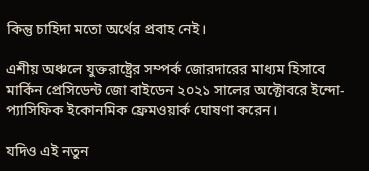কিন্তু চাহিদা মতো অর্থের প্রবাহ নেই।

এশীয় অঞ্চলে যুক্তরাষ্ট্রের সম্পর্ক জোরদারের মাধ্যম হিসাবে মার্কিন প্রেসিডেন্ট জো বাইডেন ২০২১ সালের অক্টোবরে ইন্দো-প্যাসিফিক ইকোনমিক ফ্রেমওয়ার্ক ঘোষণা করেন।

যদিও এই নতুন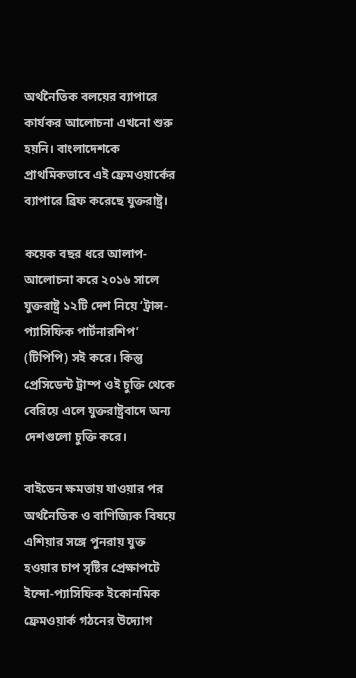অর্থনৈতিক বলয়ের ব্যাপারে কার্যকর আলোচনা এখনো শুরু হয়নি। বাংলাদেশকে প্রাথমিকভাবে এই ফ্রেমওয়ার্কের ব্যাপারে ব্রিফ করেছে যুক্তরাষ্ট্র।

কয়েক বছর ধরে আলাপ-আলোচনা করে ২০১৬ সালে যুক্তরাষ্ট্র ১২টি দেশ নিয়ে ‘ট্রান্স-প্যাসিফিক পার্টনারশিপ’ (টিপিপি) সই করে। কিন্তু প্রেসিডেন্ট ট্রাম্প ওই চুক্তি থেকে বেরিয়ে এলে যুক্তরাষ্ট্রবাদে অন্য দেশগুলো চুক্তি করে।

বাইডেন ক্ষমতায় যাওয়ার পর অর্থনৈতিক ও বাণিজ্যিক বিষয়ে এশিয়ার সঙ্গে পুনরায় যুক্ত হওয়ার চাপ সৃষ্টির প্রেক্ষাপটে ইন্দো-প্যাসিফিক ইকোনমিক ফ্রেমওয়ার্ক গঠনের উদ্যোগ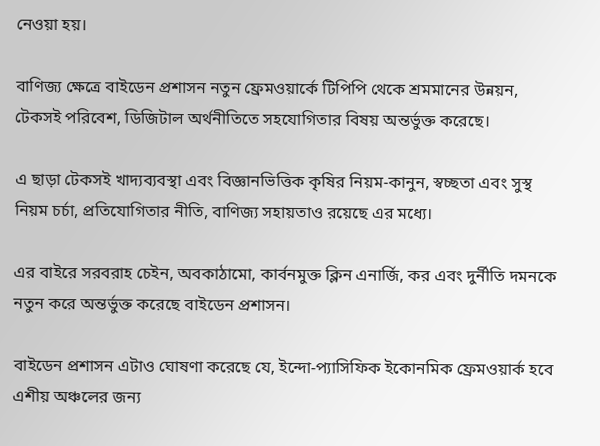নেওয়া হয়।

বাণিজ্য ক্ষেত্রে বাইডেন প্রশাসন নতুন ফ্রেমওয়ার্কে টিপিপি থেকে শ্রমমানের উন্নয়ন, টেকসই পরিবেশ, ডিজিটাল অর্থনীতিতে সহযোগিতার বিষয় অন্তর্ভুক্ত করেছে।

এ ছাড়া টেকসই খাদ্যব্যবস্থা এবং বিজ্ঞানভিত্তিক কৃষির নিয়ম-কানুন, স্বচ্ছতা এবং সুস্থ নিয়ম চর্চা, প্রতিযোগিতার নীতি, বাণিজ্য সহায়তাও রয়েছে এর মধ্যে।

এর বাইরে সরবরাহ চেইন, অবকাঠামো, কার্বনমুক্ত ক্লিন এনার্জি, কর এবং দুর্নীতি দমনকে নতুন করে অন্তর্ভুক্ত করেছে বাইডেন প্রশাসন।

বাইডেন প্রশাসন এটাও ঘোষণা করেছে যে, ইন্দো-প্যাসিফিক ইকোনমিক ফ্রেমওয়ার্ক হবে এশীয় অঞ্চলের জন্য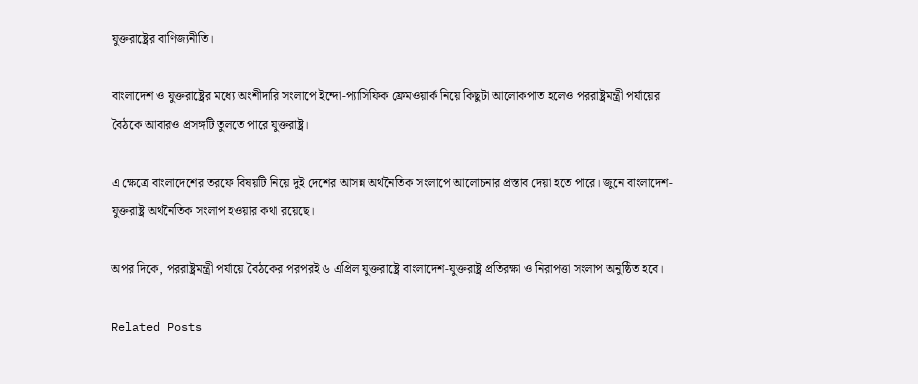যুক্তরাষ্ট্রের বাণিজ্যনীতি।

বাংলাদেশ ও যুক্তরাষ্ট্রের মধ্যে অংশীদারি সংলাপে ইন্দো-প্যাসিফিক ফ্রেমওয়ার্ক নিয়ে কিছুটা আলোকপাত হলেও পররাষ্ট্রমন্ত্রী পর্যায়ের বৈঠকে আবারও প্রসঙ্গটি তুলতে পারে যুক্তরাষ্ট্র।

এ ক্ষেত্রে বাংলাদেশের তরফে বিষয়টি নিয়ে দুই দেশের আসন্ন অর্থনৈতিক সংলাপে আলোচনার প্রস্তাব দেয়া হতে পারে। জুনে বাংলাদেশ-যুক্তরাষ্ট্র অর্থনৈতিক সংলাপ হওয়ার কথা রয়েছে।

অপর দিকে, পররাষ্ট্রমন্ত্রী পর্যায়ে বৈঠকের পরপরই ৬ এপ্রিল যুক্তরাষ্ট্রে বাংলাদেশ-যুক্তরাষ্ট্র প্রতিরক্ষা ও নিরাপত্তা সংলাপ অনুষ্ঠিত হবে।

Related Posts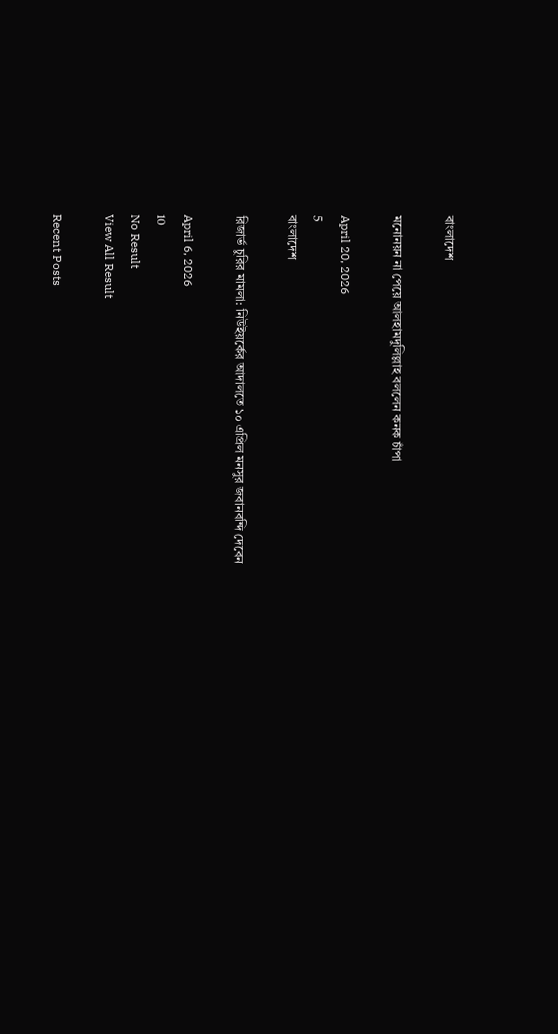বাংলাদেশ

মনোনয়ন না পেয়ে আলহামদুলিল্লাহ বললেন কনক চাঁপা

April 20, 2026
5
বাংলাদেশ

রিজার্ভ চুরির মামলা: নিউইয়র্কের আদালতে ১০ এপ্রিল মনসুর জবানবন্দি দেবেন

April 6, 2026
10
No Result
View All Result

Recent Posts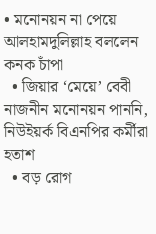• মনোনয়ন না পেয়ে আলহামদুলিল্লাহ বললেন কনক চাঁপা
  • জিয়ার ‘মেয়ে’ বেবী নাজনীন মনোনয়ন পাননি, নিউইয়র্ক বিএনপির কর্মীরা  হতাশ
  • বড় রোগ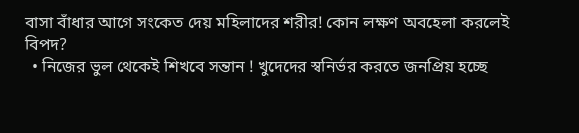বাসা বাঁধার আগে সংকেত দেয় মহিলাদের শরীর! কোন লক্ষণ অবহেলা করলেই বিপদ?
  • নিজের ভুল থেকেই শিখবে সন্তান ! খুদেদের স্বনির্ভর করতে জনপ্রিয় হচ্ছে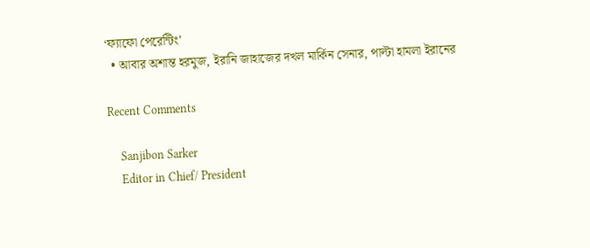‘ফ্যাফো পেরেন্টিং’
  • আবার অশান্ত হরমুজ, ইরানি জাহাজের দখল মার্কিন সেনার, পাল্টা হামলা ইরানের

Recent Comments

    Sanjibon Sarker
    Editor in Chief/ President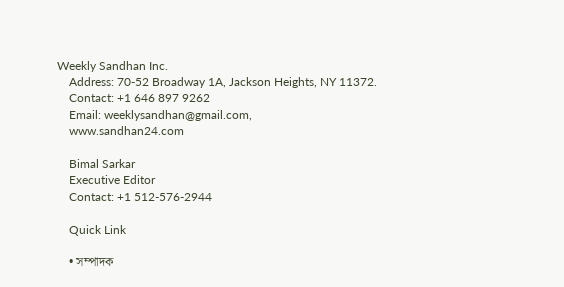Weekly Sandhan Inc.
    Address: 70-52 Broadway 1A, Jackson Heights, NY 11372.
    Contact: +1 646 897 9262
    Email: weeklysandhan@gmail.com,
    www.sandhan24.com

    Bimal Sarkar
    Executive Editor
    Contact: +1 512-576-2944

    Quick Link

    • সম্পাদক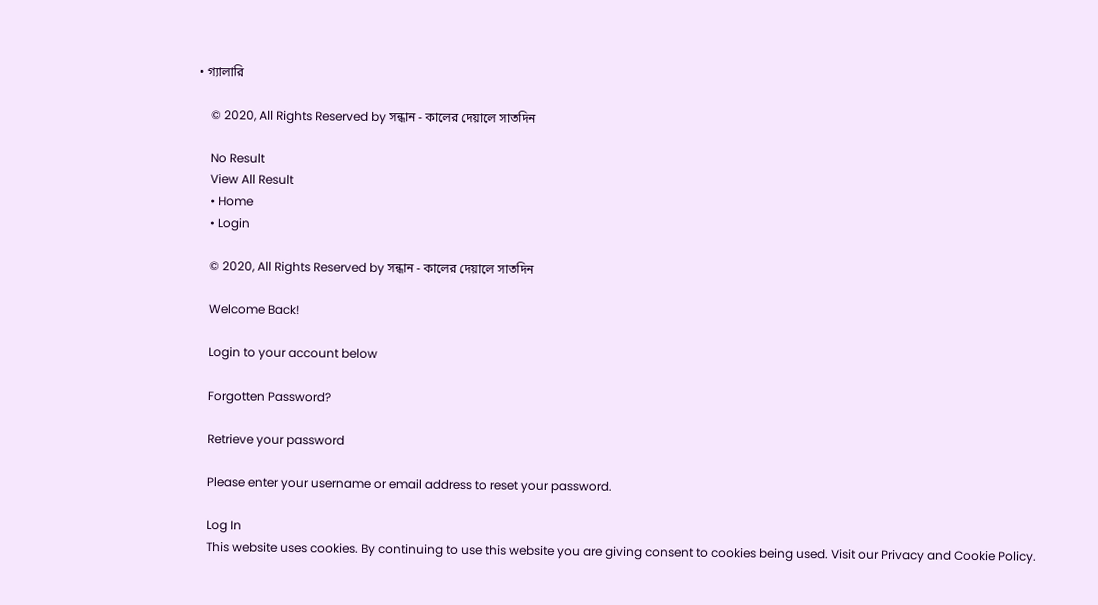• গ্যালারি

    © 2020, All Rights Reserved by সন্ধান - কালের দেয়ালে সাতদিন

    No Result
    View All Result
    • Home
    • Login

    © 2020, All Rights Reserved by সন্ধান - কালের দেয়ালে সাতদিন

    Welcome Back!

    Login to your account below

    Forgotten Password?

    Retrieve your password

    Please enter your username or email address to reset your password.

    Log In
    This website uses cookies. By continuing to use this website you are giving consent to cookies being used. Visit our Privacy and Cookie Policy.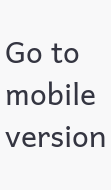Go to mobile version